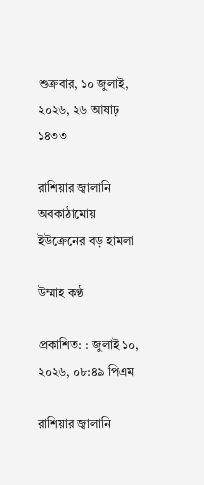শুক্রবার, ১০ জুলাই, ২০২৬, ২৬ আষাঢ় ১৪৩৩

রাশিয়ার জ্বালানি অবকাঠামোয় ইউক্রেনের বড় হামলা

উম্মাহ কণ্ঠ

প্রকাশিত: : জুলাই ১০, ২০২৬, ০৮:৪৯ পিএম

রাশিয়ার জ্বালানি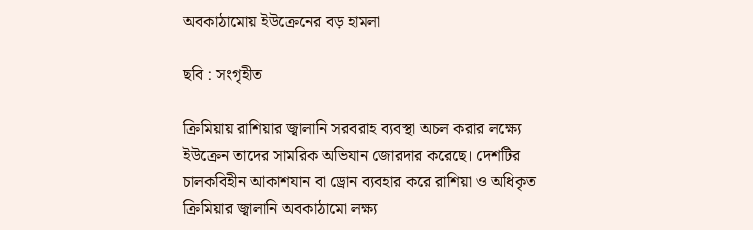অবকাঠামোয় ইউক্রেনের বড় হামলা

ছবি : সংগৃহীত

ক্রিমিয়ায় রাশিয়ার জ্বালানি সরবরাহ ব্যবস্থা অচল করার লক্ষ্যে ইউক্রেন তাদের সামরিক অভিযান জোরদার করেছে। দেশটির চালকবিহীন আকাশযান বা ড্রোন ব্যবহার করে রাশিয়া ও অধিকৃত ক্রিমিয়ার জ্বালানি অবকাঠামো লক্ষ্য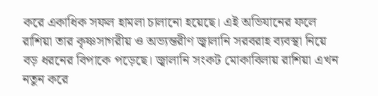করে একাধিক সফল হামলা চালানো হয়েছে। এই অভিযানের ফলে রাশিয়া তার কৃষ্ণসাগরীয় ও অভ্যন্তরীণ জ্বালানি সরবরাহ ব্যবস্থা নিয়ে বড় ধরনের বিপাকে পড়েছে। জ্বালানি সংকট মোকাবিলায় রাশিয়া এখন নতুন করে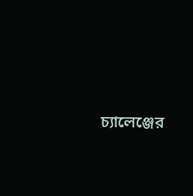চ্যালেঞ্জের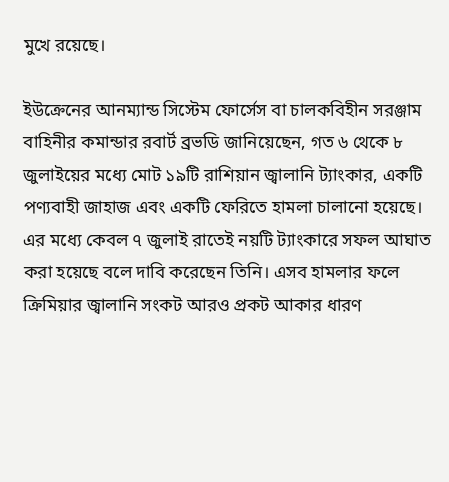মুখে রয়েছে।

ইউক্রেনের আনম্যান্ড সিস্টেম ফোর্সেস বা চালকবিহীন সরঞ্জাম বাহিনীর কমান্ডার রবার্ট ব্রভডি জানিয়েছেন, গত ৬ থেকে ৮ জুলাইয়ের মধ্যে মোট ১৯টি রাশিয়ান জ্বালানি ট্যাংকার, একটি পণ্যবাহী জাহাজ এবং একটি ফেরিতে হামলা চালানো হয়েছে। এর মধ্যে কেবল ৭ জুলাই রাতেই নয়টি ট্যাংকারে সফল আঘাত করা হয়েছে বলে দাবি করেছেন তিনি। এসব হামলার ফলে ক্রিমিয়ার জ্বালানি সংকট আরও প্রকট আকার ধারণ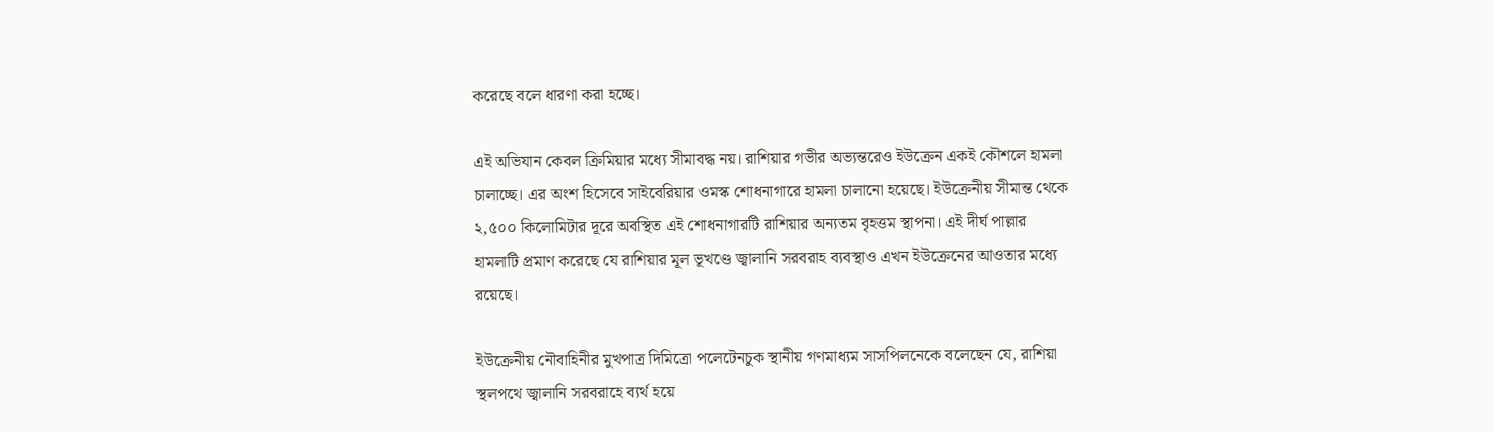করেছে বলে ধারণা করা হচ্ছে।

এই অভিযান কেবল ক্রিমিয়ার মধ্যে সীমাবদ্ধ নয়। রাশিয়ার গভীর অভ্যন্তরেও ইউক্রেন একই কৌশলে হামলা চালাচ্ছে। এর অংশ হিসেবে সাইবেরিয়ার ওমস্ক শোধনাগারে হামলা চালানো হয়েছে। ইউক্রেনীয় সীমান্ত থেকে ২,৫০০ কিলোমিটার দূরে অবস্থিত এই শোধনাগারটি রাশিয়ার অন্যতম বৃহত্তম স্থাপনা। এই দীর্ঘ পাল্লার হামলাটি প্রমাণ করেছে যে রাশিয়ার মূল ভূখণ্ডে জ্বালানি সরবরাহ ব্যবস্থাও এখন ইউক্রেনের আওতার মধ্যে রয়েছে।

ইউক্রেনীয় নৌবাহিনীর মুখপাত্র দিমিত্রো পলেটেনচুক স্থানীয় গণমাধ্যম সাসপিলনেকে বলেছেন যে, রাশিয়া স্থলপথে জ্বালানি সরবরাহে ব্যর্থ হয়ে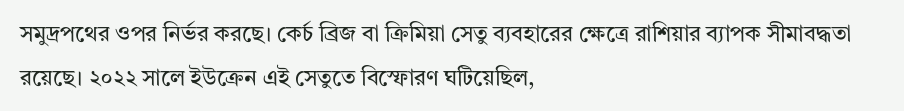সমুদ্রপথের ওপর নির্ভর করছে। কের্চ ব্রিজ বা ক্রিমিয়া সেতু ব্যবহারের ক্ষেত্রে রাশিয়ার ব্যাপক সীমাবদ্ধতা রয়েছে। ২০২২ সালে ইউক্রেন এই সেতুতে বিস্ফোরণ ঘটিয়েছিল,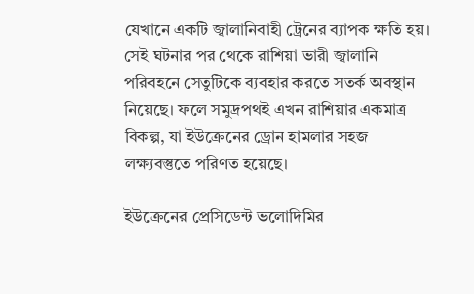যেখানে একটি জ্বালানিবাহী ট্রেনের ব্যাপক ক্ষতি হয়। সেই ঘটনার পর থেকে রাশিয়া ভারী জ্বালানি পরিবহনে সেতুটিকে ব্যবহার করতে সতর্ক অবস্থান নিয়েছে। ফলে সমুদ্রপথই এখন রাশিয়ার একমাত্র বিকল্প, যা ইউক্রেনের ড্রোন হামলার সহজ লক্ষ্যবস্তুতে পরিণত হয়েছে।

ইউক্রেনের প্রেসিডেন্ট ভলোদিমির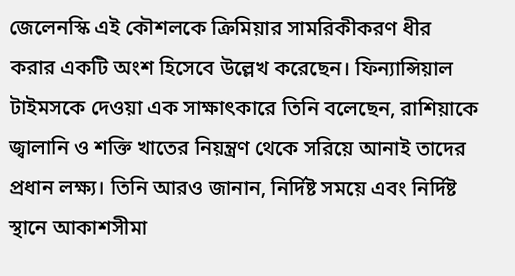জেলেনস্কি এই কৌশলকে ক্রিমিয়ার সামরিকীকরণ ধীর করার একটি অংশ হিসেবে উল্লেখ করেছেন। ফিন্যান্সিয়াল টাইমসকে দেওয়া এক সাক্ষাৎকারে তিনি বলেছেন, রাশিয়াকে জ্বালানি ও শক্তি খাতের নিয়ন্ত্রণ থেকে সরিয়ে আনাই তাদের প্রধান লক্ষ্য। তিনি আরও জানান, নির্দিষ্ট সময়ে এবং নির্দিষ্ট স্থানে আকাশসীমা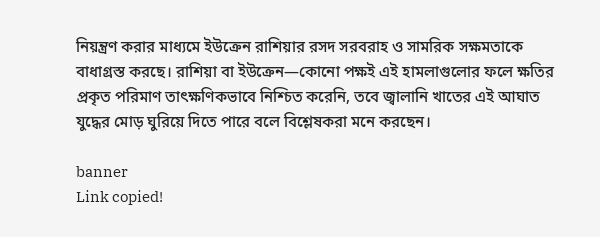নিয়ন্ত্রণ করার মাধ্যমে ইউক্রেন রাশিয়ার রসদ সরবরাহ ও সামরিক সক্ষমতাকে বাধাগ্রস্ত করছে। রাশিয়া বা ইউক্রেন—কোনো পক্ষই এই হামলাগুলোর ফলে ক্ষতির প্রকৃত পরিমাণ তাৎক্ষণিকভাবে নিশ্চিত করেনি, তবে জ্বালানি খাতের এই আঘাত যুদ্ধের মোড় ঘুরিয়ে দিতে পারে বলে বিশ্লেষকরা মনে করছেন।

banner
Link copied!